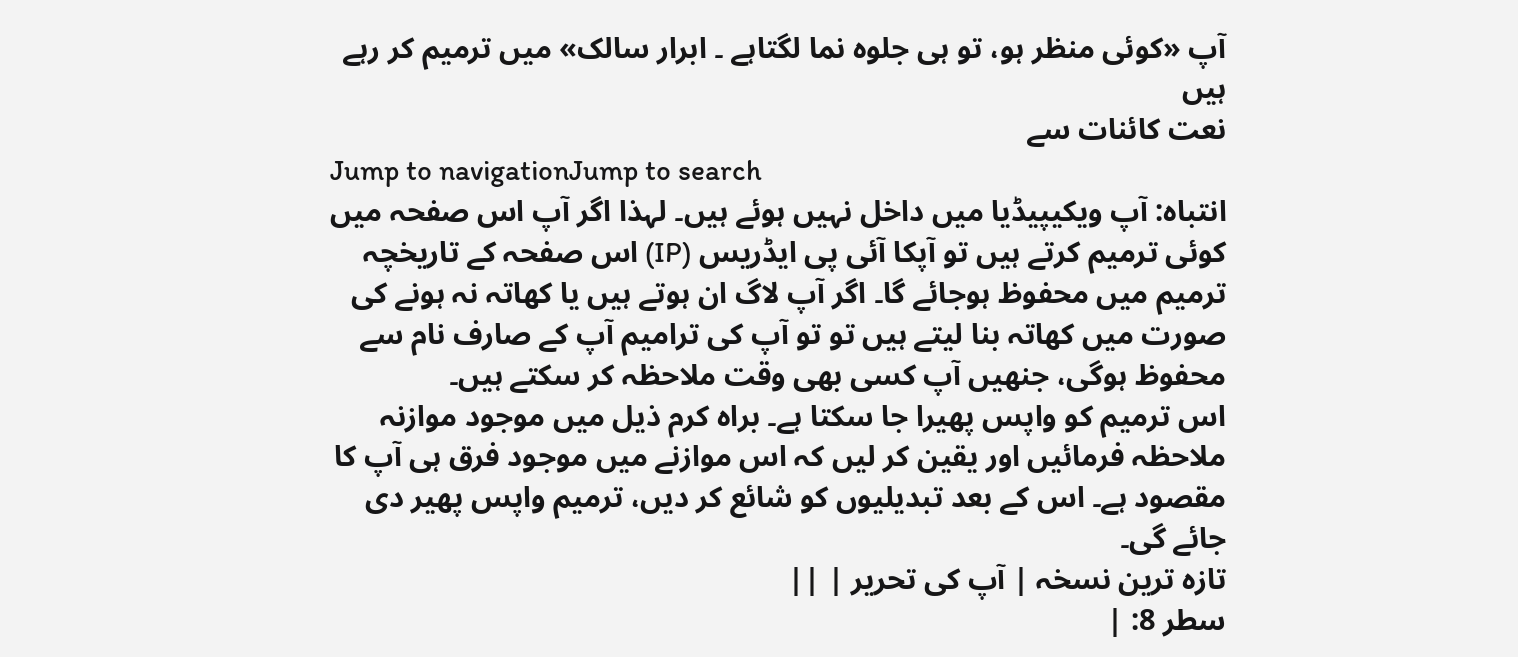آپ «کوئی منظر ہو، تو ہی جلوہ نما لگتاہے ۔ ابرار سالک» میں ترمیم کر رہے ہیں
نعت کائنات سے
Jump to navigationJump to search
انتباہ: آپ ویکیپیڈیا میں داخل نہیں ہوئے ہیں۔ لہذا اگر آپ اس صفحہ میں کوئی ترمیم کرتے ہیں تو آپکا آئی پی ایڈریس (IP) اس صفحہ کے تاریخچہ ترمیم میں محفوظ ہوجائے گا۔ اگر آپ لاگ ان ہوتے ہیں یا کھاتہ نہ ہونے کی صورت میں کھاتہ بنا لیتے ہیں تو تو آپ کی ترامیم آپ کے صارف نام سے محفوظ ہوگی، جنھیں آپ کسی بھی وقت ملاحظہ کر سکتے ہیں۔
اس ترمیم کو واپس پھیرا جا سکتا ہے۔ براہ کرم ذیل میں موجود موازنہ ملاحظہ فرمائیں اور یقین کر لیں کہ اس موازنے میں موجود فرق ہی آپ کا مقصود ہے۔ اس کے بعد تبدیلیوں کو شائع کر دیں، ترمیم واپس پھیر دی جائے گی۔
تازہ ترین نسخہ | آپ کی تحریر | ||
سطر 8: |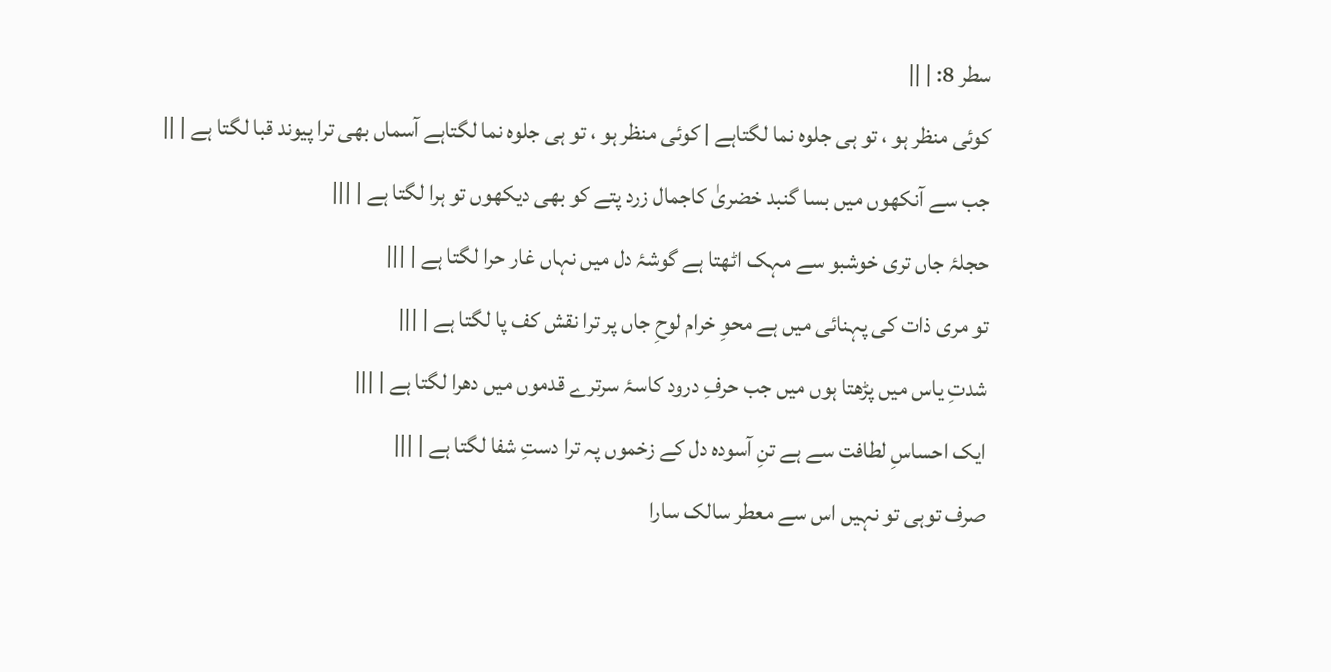سطر 8: | ||
کوئی منظر ہو ، تو ہی جلوہ نما لگتاہے | کوئی منظر ہو ، تو ہی جلوہ نما لگتاہے آسماں بھی ترا پیوند قبا لگتا ہے | ||
جب سے آنکھوں میں بسا گنبد خضریٰ کاجمال زرد پتے کو بھی دیکھوں تو ہرا لگتا ہے | |||
حجلۂ جاں تری خوشبو سے مہک اٹھتا ہے گوشۂ دل میں نہاں غار حرا لگتا ہے | |||
تو مری ذات کی پہنائی میں ہے محوِ خرام لوحِ جاں پر ترا نقش کف پا لگتا ہے | |||
شدتِ یاس میں پڑھتا ہوں میں جب حرفِ درود کاسۂ سرترے قدموں میں دھرا لگتا ہے | |||
ایک احساسِ لطافت سے ہے تنِ آسودہ دل کے زخموں پہ ترا دستِ شفا لگتا ہے | |||
صرف توہی تو نہیں اس سے معطر سالک سارا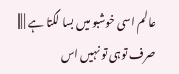عالم اسی خوشبو میں بسا لگتا ہے | |||
صرف توہی تو نہیں اس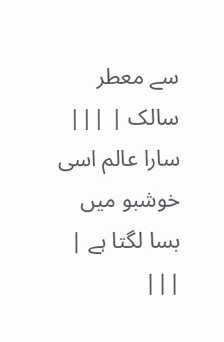سے معطر سالک | |||
سارا عالم اسی خوشبو میں بسا لگتا ہے | |||